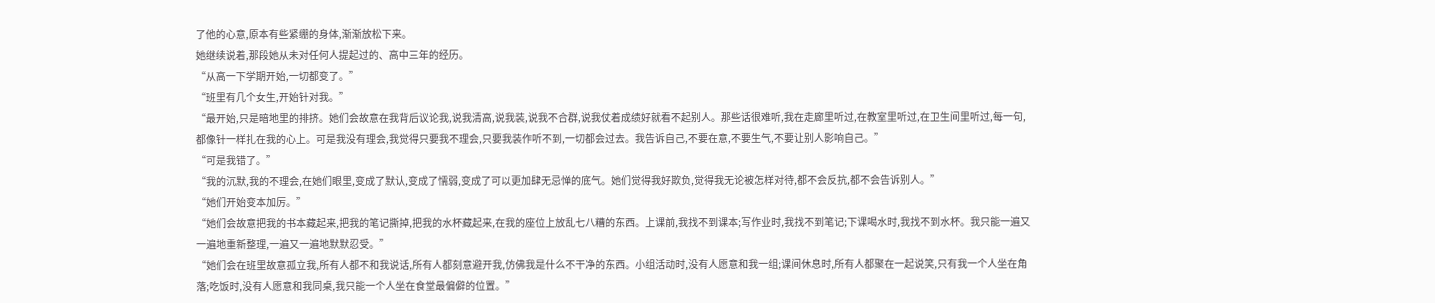了他的心意,原本有些紧绷的身体,渐渐放松下来。
她继续说着,那段她从未对任何人提起过的、高中三年的经历。
“从高一下学期开始,一切都变了。”
“班里有几个女生,开始针对我。”
“最开始,只是暗地里的排挤。她们会故意在我背后议论我,说我清高,说我装,说我不合群,说我仗着成绩好就看不起别人。那些话很难听,我在走廊里听过,在教室里听过,在卫生间里听过,每一句,都像针一样扎在我的心上。可是我没有理会,我觉得只要我不理会,只要我装作听不到,一切都会过去。我告诉自己,不要在意,不要生气,不要让别人影响自己。”
“可是我错了。”
“我的沉默,我的不理会,在她们眼里,变成了默认,变成了懦弱,变成了可以更加肆无忌惮的底气。她们觉得我好欺负,觉得我无论被怎样对待,都不会反抗,都不会告诉别人。”
“她们开始变本加厉。”
“她们会故意把我的书本藏起来,把我的笔记撕掉,把我的水杯藏起来,在我的座位上放乱七八糟的东西。上课前,我找不到课本;写作业时,我找不到笔记;下课喝水时,我找不到水杯。我只能一遍又一遍地重新整理,一遍又一遍地默默忍受。”
“她们会在班里故意孤立我,所有人都不和我说话,所有人都刻意避开我,仿佛我是什么不干净的东西。小组活动时,没有人愿意和我一组;课间休息时,所有人都聚在一起说笑,只有我一个人坐在角落;吃饭时,没有人愿意和我同桌,我只能一个人坐在食堂最偏僻的位置。”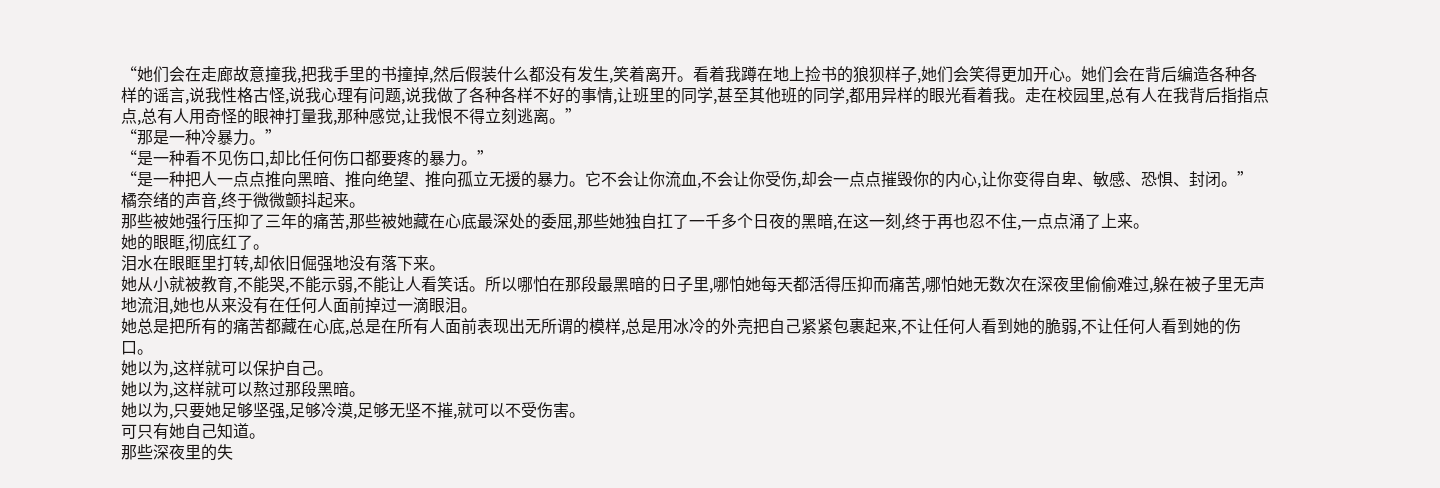“她们会在走廊故意撞我,把我手里的书撞掉,然后假装什么都没有发生,笑着离开。看着我蹲在地上捡书的狼狈样子,她们会笑得更加开心。她们会在背后编造各种各样的谣言,说我性格古怪,说我心理有问题,说我做了各种各样不好的事情,让班里的同学,甚至其他班的同学,都用异样的眼光看着我。走在校园里,总有人在我背后指指点点,总有人用奇怪的眼神打量我,那种感觉,让我恨不得立刻逃离。”
“那是一种冷暴力。”
“是一种看不见伤口,却比任何伤口都要疼的暴力。”
“是一种把人一点点推向黑暗、推向绝望、推向孤立无援的暴力。它不会让你流血,不会让你受伤,却会一点点摧毁你的内心,让你变得自卑、敏感、恐惧、封闭。”
橘奈绪的声音,终于微微颤抖起来。
那些被她强行压抑了三年的痛苦,那些被她藏在心底最深处的委屈,那些她独自扛了一千多个日夜的黑暗,在这一刻,终于再也忍不住,一点点涌了上来。
她的眼眶,彻底红了。
泪水在眼眶里打转,却依旧倔强地没有落下来。
她从小就被教育,不能哭,不能示弱,不能让人看笑话。所以哪怕在那段最黑暗的日子里,哪怕她每天都活得压抑而痛苦,哪怕她无数次在深夜里偷偷难过,躲在被子里无声地流泪,她也从来没有在任何人面前掉过一滴眼泪。
她总是把所有的痛苦都藏在心底,总是在所有人面前表现出无所谓的模样,总是用冰冷的外壳把自己紧紧包裹起来,不让任何人看到她的脆弱,不让任何人看到她的伤口。
她以为,这样就可以保护自己。
她以为,这样就可以熬过那段黑暗。
她以为,只要她足够坚强,足够冷漠,足够无坚不摧,就可以不受伤害。
可只有她自己知道。
那些深夜里的失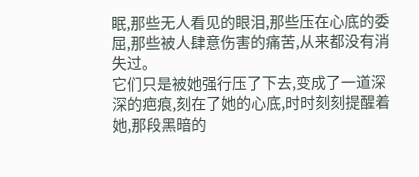眠,那些无人看见的眼泪,那些压在心底的委屈,那些被人肆意伤害的痛苦,从来都没有消失过。
它们只是被她强行压了下去,变成了一道深深的疤痕,刻在了她的心底,时时刻刻提醒着她,那段黑暗的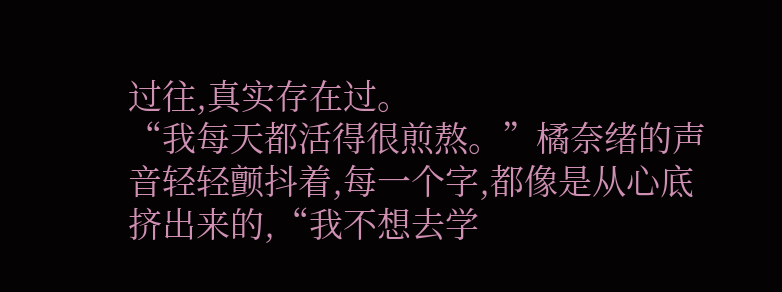过往,真实存在过。
“我每天都活得很煎熬。”橘奈绪的声音轻轻颤抖着,每一个字,都像是从心底挤出来的,“我不想去学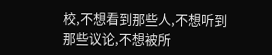校,不想看到那些人,不想听到那些议论,不想被所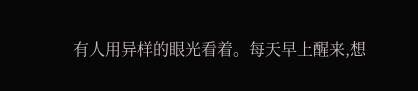有人用异样的眼光看着。每天早上醒来,想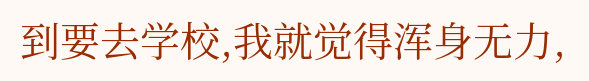到要去学校,我就觉得浑身无力,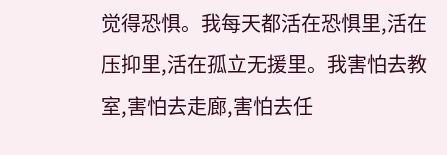觉得恐惧。我每天都活在恐惧里,活在压抑里,活在孤立无援里。我害怕去教室,害怕去走廊,害怕去任